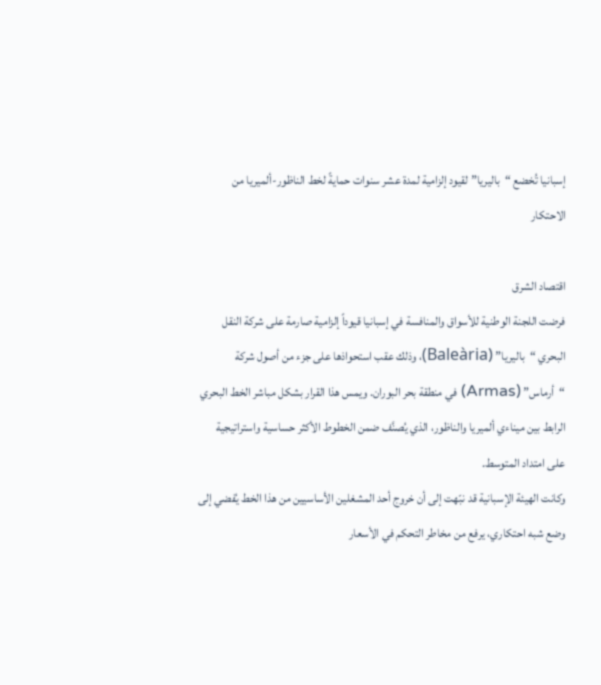إسبانيا تُخضع “باليريا” لقيود إلزامية لمدة عشر سنوات حمايةً لخط الناظور-ألميريا من الاحتكار

اقتصاد الشرق
فرضت اللجنة الوطنية للأسواق والمنافسة في إسبانيا قيوداً إلزامية صارمة على شركة النقل البحري “باليريا” (Baleària)، وذلك عقب استحواذها على جزء من أصول شركة “أرماس” (Armas) في منطقة بحر البوران. ويمس هذا القرار بشكل مباشر الخط البحري الرابط بين ميناءي ألميريا والناظور، الذي يُصنَّف ضمن الخطوط الأكثر حساسية واستراتيجية على امتداد المتوسط.
وكانت الهيئة الإسبانية قد نبّهت إلى أن خروج أحد المشغلين الأساسيين من هذا الخط يُفضي إلى وضع شبه احتكاري، يرفع من مخاطر التحكم في الأسعار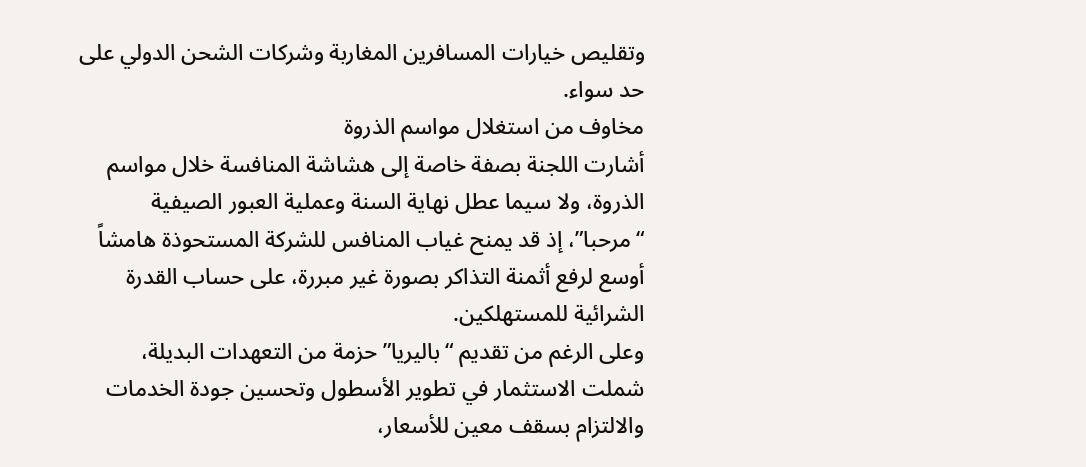وتقليص خيارات المسافرين المغاربة وشركات الشحن الدولي على حد سواء.
مخاوف من استغلال مواسم الذروة
أشارت اللجنة بصفة خاصة إلى هشاشة المنافسة خلال مواسم الذروة، ولا سيما عطل نهاية السنة وعملية العبور الصيفية “مرحبا”، إذ قد يمنح غياب المنافس للشركة المستحوذة هامشاً أوسع لرفع أثمنة التذاكر بصورة غير مبررة، على حساب القدرة الشرائية للمستهلكين.
وعلى الرغم من تقديم “باليريا” حزمة من التعهدات البديلة، شملت الاستثمار في تطوير الأسطول وتحسين جودة الخدمات والالتزام بسقف معين للأسعار،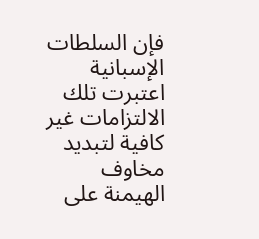فإن السلطات الإسبانية اعتبرت تلك الالتزامات غير كافية لتبديد مخاوف الهيمنة على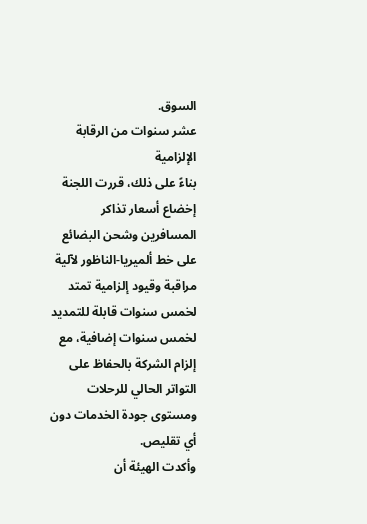السوق.
عشر سنوات من الرقابة الإلزامية
بناءً على ذلك، قررت اللجنة إخضاع أسعار تذاكر المسافرين وشحن البضائع على خط ألميريا-الناظور لآلية مراقبة وقيود إلزامية تمتد لخمس سنوات قابلة للتمديد لخمس سنوات إضافية، مع إلزام الشركة بالحفاظ على التواتر الحالي للرحلات ومستوى جودة الخدمات دون أي تقليص.
وأكدت الهيئة أن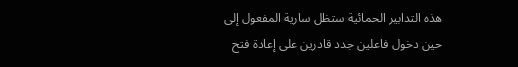هذه التدابير الحمائية ستظل سارية المفعول إلى حين دخول فاعلين جدد قادرين على إعادة فتح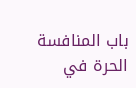باب المنافسة الحرة في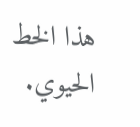هذا الخط الحيوي.